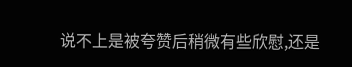说不上是被夸赞后稍微有些欣慰,还是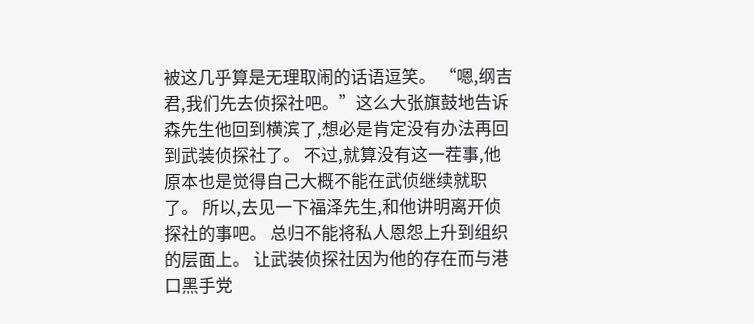被这几乎算是无理取闹的话语逗笑。 “嗯,纲吉君,我们先去侦探社吧。”这么大张旗鼓地告诉森先生他回到横滨了,想必是肯定没有办法再回到武装侦探社了。 不过,就算没有这一茬事,他原本也是觉得自己大概不能在武侦继续就职了。 所以,去见一下福泽先生,和他讲明离开侦探社的事吧。 总归不能将私人恩怨上升到组织的层面上。 让武装侦探社因为他的存在而与港口黑手党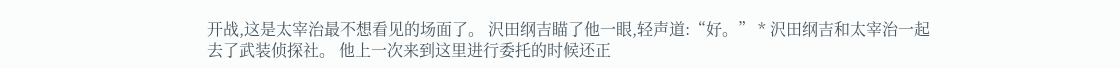开战,这是太宰治最不想看见的场面了。 沢田纲吉瞄了他一眼,轻声道:“好。” * 沢田纲吉和太宰治一起去了武装侦探社。 他上一次来到这里进行委托的时候还正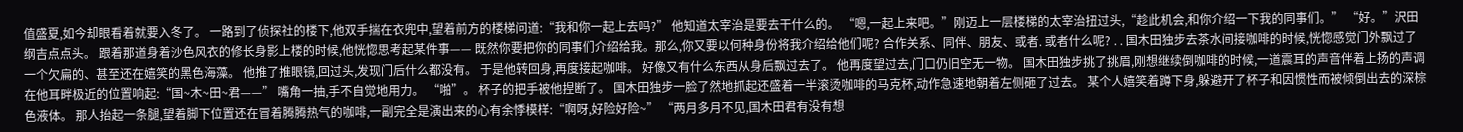值盛夏,如今却眼看着就要入冬了。 一路到了侦探社的楼下,他双手揣在衣兜中,望着前方的楼梯问道:“我和你一起上去吗?” 他知道太宰治是要去干什么的。 “嗯,一起上来吧。”刚迈上一层楼梯的太宰治扭过头,“趁此机会,和你介绍一下我的同事们。” “好。”沢田纲吉点点头。 跟着那道身着沙色风衣的修长身影上楼的时候,他恍惚思考起某件事—— 既然你要把你的同事们介绍给我。那么,你又要以何种身份将我介绍给他们呢? 合作关系、同伴、朋友、或者. 或者什么呢? . . 国木田独步去茶水间接咖啡的时候,恍惚感觉门外飘过了一个欠扁的、甚至还在嬉笑的黑色海藻。 他推了推眼镜,回过头,发现门后什么都没有。 于是他转回身,再度接起咖啡。 好像又有什么东西从身后飘过去了。 他再度望过去,门口仍旧空无一物。 国木田独步挑了挑眉,刚想继续倒咖啡的时候,一道震耳的声音伴着上扬的声调在他耳畔极近的位置响起:“国~木~田~君——” 嘴角一抽,手不自觉地用力。 “啪”。 杯子的把手被他捏断了。 国木田独步一脸了然地抓起还盛着一半滚烫咖啡的马克杯,动作急速地朝着左侧砸了过去。 某个人嬉笑着蹲下身,躲避开了杯子和因惯性而被倾倒出去的深棕色液体。 那人抬起一条腿,望着脚下位置还在冒着腾腾热气的咖啡,一副完全是演出来的心有余悸模样:“啊呀,好险好险~” “两月多月不见,国木田君有没有想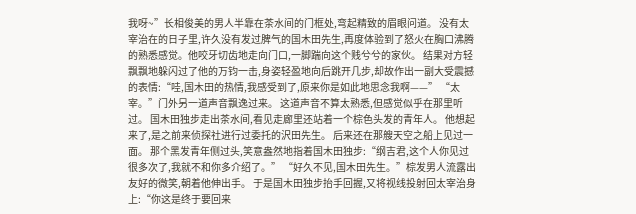我呀~”长相俊美的男人半靠在茶水间的门框处,弯起精致的眉眼问道。 没有太宰治在的日子里,许久没有发过脾气的国木田先生,再度体验到了怒火在胸口沸腾的熟悉感觉。他咬牙切齿地走向门口,一脚踹向这个贱兮兮的家伙。 结果对方轻飘飘地躲闪过了他的万钧一击,身姿轻盈地向后跳开几步,却故作出一副大受震撼的表情:“哇,国木田的热情,我感受到了,原来你是如此地思念我啊——” “太宰。”门外另一道声音飘逸过来。 这道声音不算太熟悉,但感觉似乎在那里听过。 国木田独步走出茶水间,看见走廊里还站着一个棕色头发的青年人。 他想起来了,是之前来侦探社进行过委托的沢田先生。 后来还在那艘天空之船上见过一面。 那个黑发青年侧过头,笑意盎然地指着国木田独步:“纲吉君,这个人你见过很多次了,我就不和你多介绍了。” “好久不见,国木田先生。”棕发男人流露出友好的微笑,朝着他伸出手。 于是国木田独步抬手回握,又将视线投射回太宰治身上:“你这是终于要回来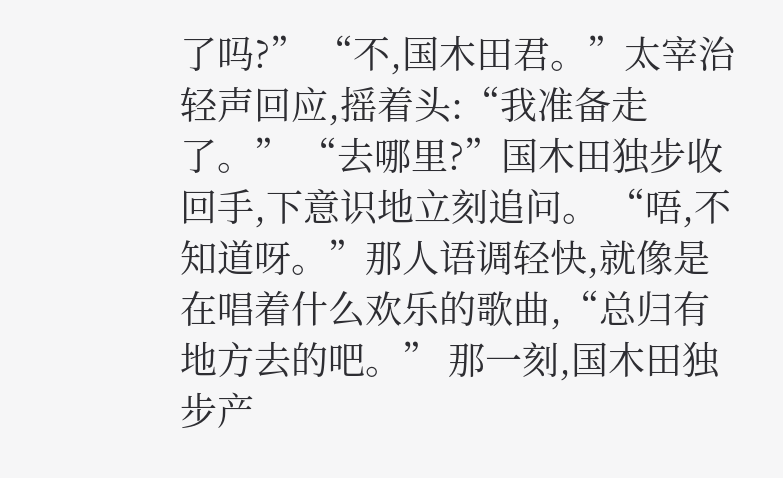了吗?” “不,国木田君。”太宰治轻声回应,摇着头:“我准备走了。” “去哪里?”国木田独步收回手,下意识地立刻追问。 “唔,不知道呀。”那人语调轻快,就像是在唱着什么欢乐的歌曲,“总归有地方去的吧。” 那一刻,国木田独步产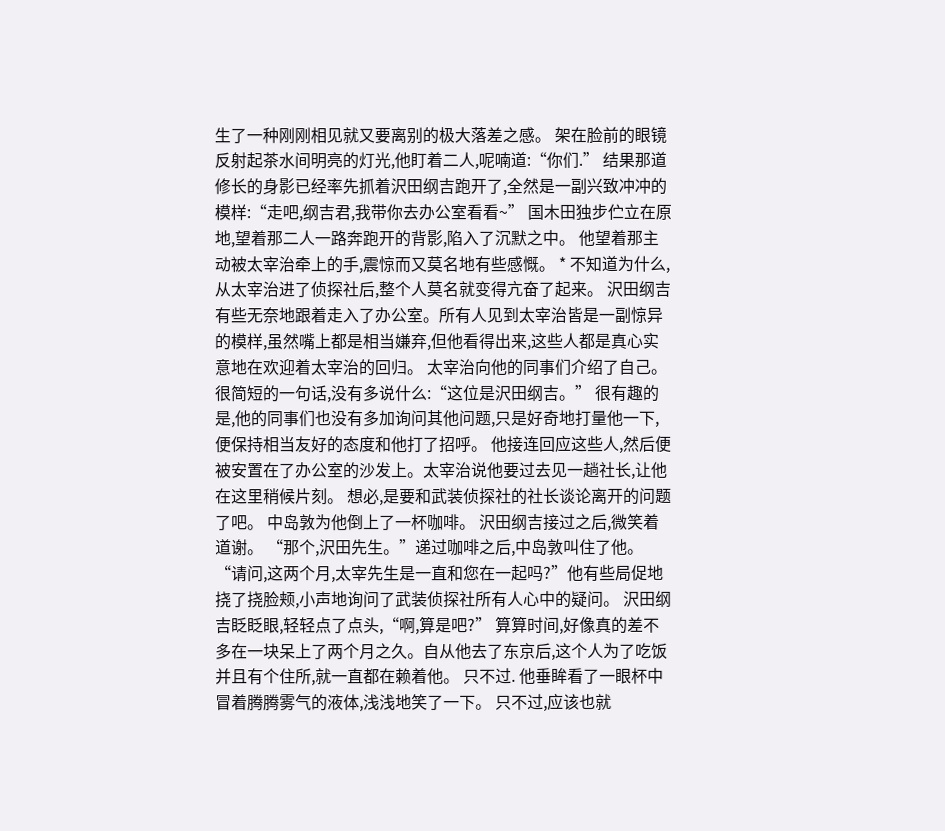生了一种刚刚相见就又要离别的极大落差之感。 架在脸前的眼镜反射起茶水间明亮的灯光,他盯着二人,呢喃道:“你们.” 结果那道修长的身影已经率先抓着沢田纲吉跑开了,全然是一副兴致冲冲的模样:“走吧,纲吉君,我带你去办公室看看~” 国木田独步伫立在原地,望着那二人一路奔跑开的背影,陷入了沉默之中。 他望着那主动被太宰治牵上的手,震惊而又莫名地有些感慨。 * 不知道为什么,从太宰治进了侦探社后,整个人莫名就变得亢奋了起来。 沢田纲吉有些无奈地跟着走入了办公室。所有人见到太宰治皆是一副惊异的模样,虽然嘴上都是相当嫌弃,但他看得出来,这些人都是真心实意地在欢迎着太宰治的回归。 太宰治向他的同事们介绍了自己。很简短的一句话,没有多说什么:“这位是沢田纲吉。” 很有趣的是,他的同事们也没有多加询问其他问题,只是好奇地打量他一下,便保持相当友好的态度和他打了招呼。 他接连回应这些人,然后便被安置在了办公室的沙发上。太宰治说他要过去见一趟社长,让他在这里稍候片刻。 想必,是要和武装侦探社的社长谈论离开的问题了吧。 中岛敦为他倒上了一杯咖啡。 沢田纲吉接过之后,微笑着道谢。 “那个,沢田先生。”递过咖啡之后,中岛敦叫住了他。 “请问,这两个月,太宰先生是一直和您在一起吗?”他有些局促地挠了挠脸颊,小声地询问了武装侦探社所有人心中的疑问。 沢田纲吉眨眨眼,轻轻点了点头,“啊,算是吧?” 算算时间,好像真的差不多在一块呆上了两个月之久。自从他去了东京后,这个人为了吃饭并且有个住所,就一直都在赖着他。 只不过. 他垂眸看了一眼杯中冒着腾腾雾气的液体,浅浅地笑了一下。 只不过,应该也就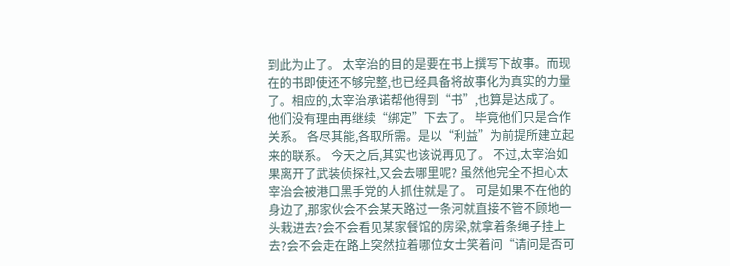到此为止了。 太宰治的目的是要在书上撰写下故事。而现在的书即使还不够完整,也已经具备将故事化为真实的力量了。相应的,太宰治承诺帮他得到“书”,也算是达成了。 他们没有理由再继续“绑定”下去了。 毕竟他们只是合作关系。 各尽其能,各取所需。是以“利益”为前提所建立起来的联系。 今天之后,其实也该说再见了。 不过,太宰治如果离开了武装侦探社,又会去哪里呢? 虽然他完全不担心太宰治会被港口黑手党的人抓住就是了。 可是如果不在他的身边了,那家伙会不会某天路过一条河就直接不管不顾地一头栽进去?会不会看见某家餐馆的房梁,就拿着条绳子挂上去?会不会走在路上突然拉着哪位女士笑着问“请问是否可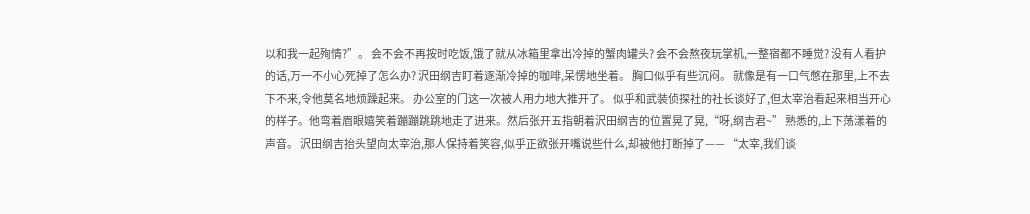以和我一起殉情?”。 会不会不再按时吃饭,饿了就从冰箱里拿出冷掉的蟹肉罐头? 会不会熬夜玩掌机,一整宿都不睡觉? 没有人看护的话,万一不小心死掉了怎么办? 沢田纲吉盯着逐渐冷掉的咖啡,呆愣地坐着。 胸口似乎有些沉闷。 就像是有一口气憋在那里,上不去下不来,令他莫名地烦躁起来。 办公室的门这一次被人用力地大推开了。 似乎和武装侦探社的社长谈好了,但太宰治看起来相当开心的样子。他弯着眉眼嬉笑着蹦蹦跳跳地走了进来。然后张开五指朝着沢田纲吉的位置晃了晃,“呀,纲吉君~” 熟悉的,上下荡漾着的声音。 沢田纲吉抬头望向太宰治,那人保持着笑容,似乎正欲张开嘴说些什么,却被他打断掉了—— “太宰,我们谈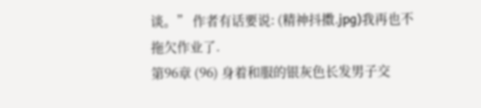谈。” 作者有话要说: (精神抖擞.jpg)我再也不拖欠作业了.
第96章 (96) 身着和服的银灰色长发男子交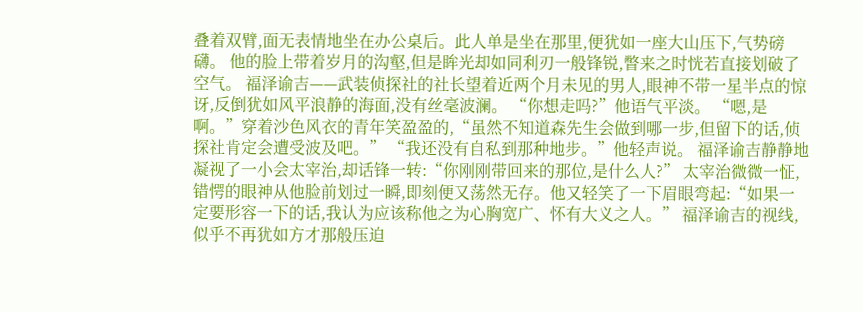叠着双臂,面无表情地坐在办公桌后。此人单是坐在那里,便犹如一座大山压下,气势磅礴。 他的脸上带着岁月的沟壑,但是眸光却如同利刃一般锋锐,瞥来之时恍若直接划破了空气。 福泽谕吉——武装侦探社的社长望着近两个月未见的男人,眼神不带一星半点的惊讶,反倒犹如风平浪静的海面,没有丝毫波澜。 “你想走吗?”他语气平淡。 “嗯,是啊。”穿着沙色风衣的青年笑盈盈的,“虽然不知道森先生会做到哪一步,但留下的话,侦探社肯定会遭受波及吧。” “我还没有自私到那种地步。”他轻声说。 福泽谕吉静静地凝视了一小会太宰治,却话锋一转:“你刚刚带回来的那位,是什么人?” 太宰治微微一怔,错愕的眼神从他脸前划过一瞬,即刻便又荡然无存。他又轻笑了一下眉眼弯起:“如果一定要形容一下的话,我认为应该称他之为心胸宽广、怀有大义之人。” 福泽谕吉的视线,似乎不再犹如方才那般压迫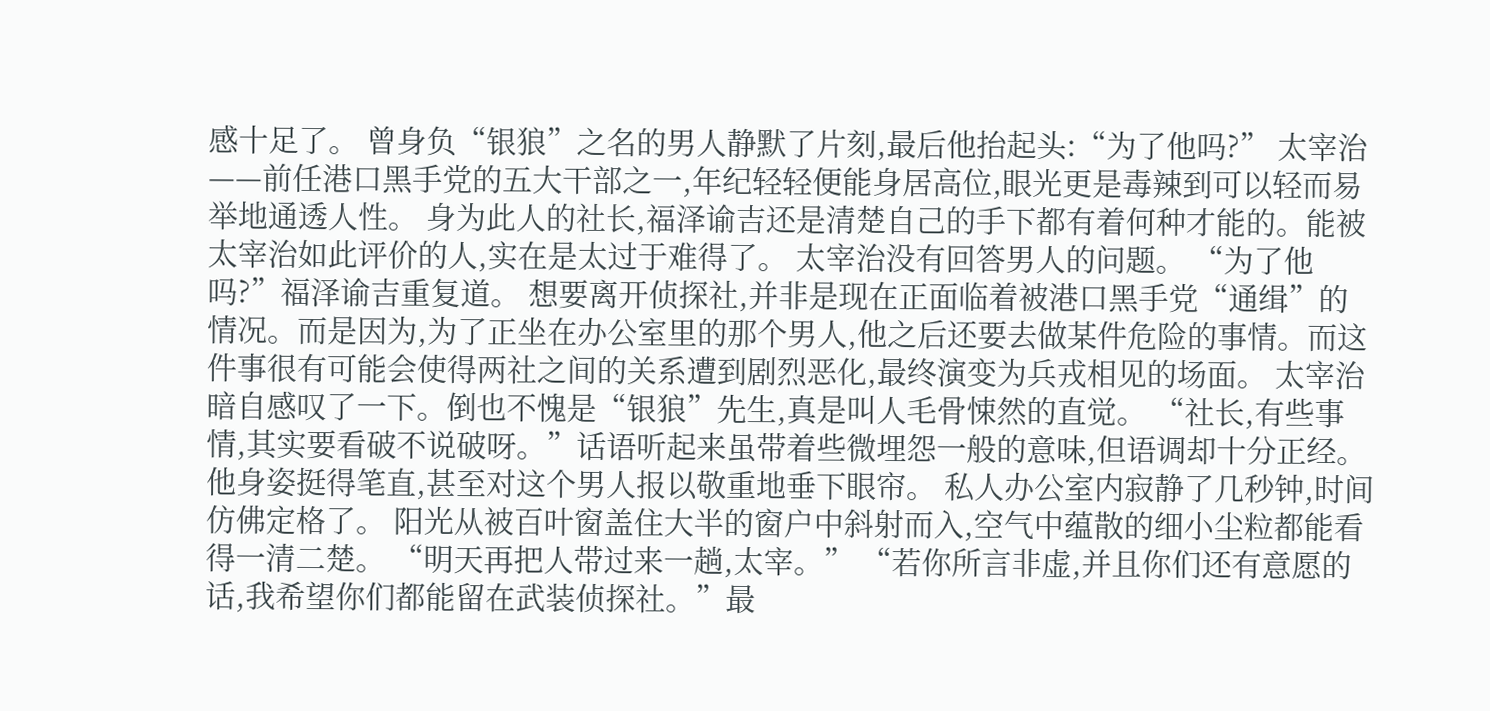感十足了。 曾身负“银狼”之名的男人静默了片刻,最后他抬起头:“为了他吗?” 太宰治——前任港口黑手党的五大干部之一,年纪轻轻便能身居高位,眼光更是毒辣到可以轻而易举地通透人性。 身为此人的社长,福泽谕吉还是清楚自己的手下都有着何种才能的。能被太宰治如此评价的人,实在是太过于难得了。 太宰治没有回答男人的问题。 “为了他吗?”福泽谕吉重复道。 想要离开侦探社,并非是现在正面临着被港口黑手党“通缉”的情况。而是因为,为了正坐在办公室里的那个男人,他之后还要去做某件危险的事情。而这件事很有可能会使得两社之间的关系遭到剧烈恶化,最终演变为兵戎相见的场面。 太宰治暗自感叹了一下。倒也不愧是“银狼”先生,真是叫人毛骨悚然的直觉。 “社长,有些事情,其实要看破不说破呀。”话语听起来虽带着些微埋怨一般的意味,但语调却十分正经。他身姿挺得笔直,甚至对这个男人报以敬重地垂下眼帘。 私人办公室内寂静了几秒钟,时间仿佛定格了。 阳光从被百叶窗盖住大半的窗户中斜射而入,空气中蕴散的细小尘粒都能看得一清二楚。 “明天再把人带过来一趟,太宰。” “若你所言非虚,并且你们还有意愿的话,我希望你们都能留在武装侦探社。”最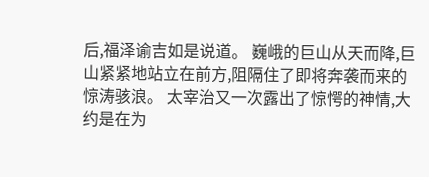后,福泽谕吉如是说道。 巍峨的巨山从天而降,巨山紧紧地站立在前方,阻隔住了即将奔袭而来的惊涛骇浪。 太宰治又一次露出了惊愕的神情,大约是在为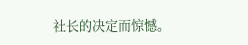社长的决定而惊憾。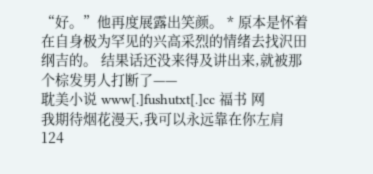“好。”他再度展露出笑颜。 * 原本是怀着在自身极为罕见的兴高采烈的情绪去找沢田纲吉的。 结果话还没来得及讲出来,就被那个棕发男人打断了——
耽美小说 www[.]fushutxt[.]cc 福书 网
我期待烟花漫天,我可以永远靠在你左肩
124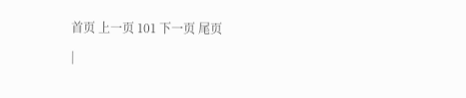首页 上一页 101 下一页 尾页
|